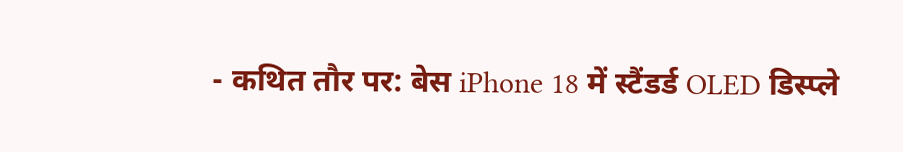- कथित तौर पर: बेस iPhone 18 में स्टैंडर्ड OLED डिस्प्ले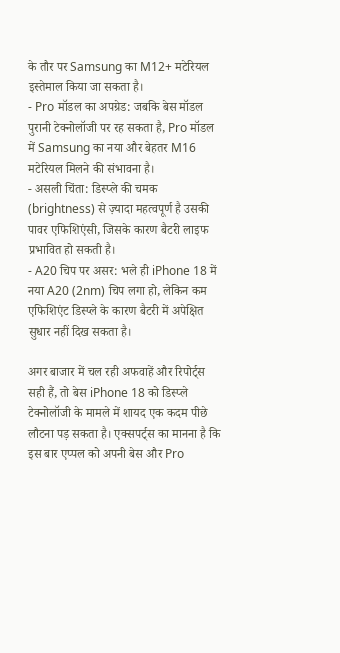के तौर पर Samsung का M12+ मटेरियल इस्तेमाल किया जा सकता है।
- Pro मॉडल का अपग्रेड: जबकि बेस मॉडल पुरानी टेक्नोलॉजी पर रह सकता है, Pro मॉडल में Samsung का नया और बेहतर M16 मटेरियल मिलने की संभावना है।
- असली चिंता: डिस्प्ले की चमक (brightness) से ज़्यादा महत्वपूर्ण है उसकी पावर एफिशिएंसी, जिसके कारण बैटरी लाइफ प्रभावित हो सकती है।
- A20 चिप पर असर: भले ही iPhone 18 में नया A20 (2nm) चिप लगा हो, लेकिन कम एफिशिएंट डिस्प्ले के कारण बैटरी में अपेक्षित सुधार नहीं दिख सकता है।

अगर बाजार में चल रही अफवाहें और रिपोर्ट्स सही हैं, तो बेस iPhone 18 को डिस्प्ले टेक्नोलॉजी के मामले में शायद एक कदम पीछे लौटना पड़ सकता है। एक्सपर्ट्स का मानना है कि इस बार एप्पल को अपनी बेस और Pro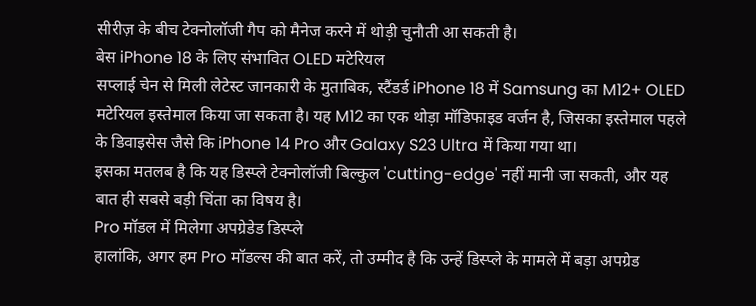सीरीज़ के बीच टेक्नोलॉजी गैप को मैनेज करने में थोड़ी चुनौती आ सकती है।
बेस iPhone 18 के लिए संभावित OLED मटेरियल
सप्लाई चेन से मिली लेटेस्ट जानकारी के मुताबिक, स्टैंडर्ड iPhone 18 में Samsung का M12+ OLED मटेरियल इस्तेमाल किया जा सकता है। यह M12 का एक थोड़ा मॉडिफाइड वर्जन है, जिसका इस्तेमाल पहले के डिवाइसेस जैसे कि iPhone 14 Pro और Galaxy S23 Ultra में किया गया था।
इसका मतलब है कि यह डिस्प्ले टेक्नोलॉजी बिल्कुल 'cutting-edge' नहीं मानी जा सकती, और यह बात ही सबसे बड़ी चिंता का विषय है।
Pro मॉडल में मिलेगा अपग्रेडेड डिस्प्ले
हालांकि, अगर हम Pro मॉडल्स की बात करें, तो उम्मीद है कि उन्हें डिस्प्ले के मामले में बड़ा अपग्रेड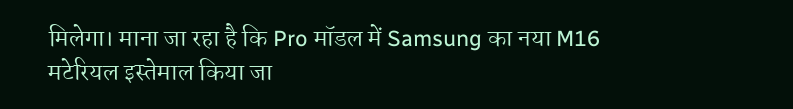मिलेगा। माना जा रहा है कि Pro मॉडल में Samsung का नया M16 मटेरियल इस्तेमाल किया जा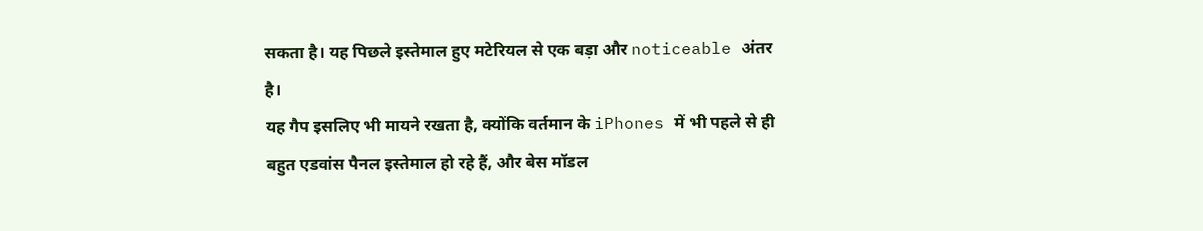सकता है। यह पिछले इस्तेमाल हुए मटेरियल से एक बड़ा और noticeable अंतर है।
यह गैप इसलिए भी मायने रखता है, क्योंकि वर्तमान के iPhones में भी पहले से ही बहुत एडवांस पैनल इस्तेमाल हो रहे हैं, और बेस मॉडल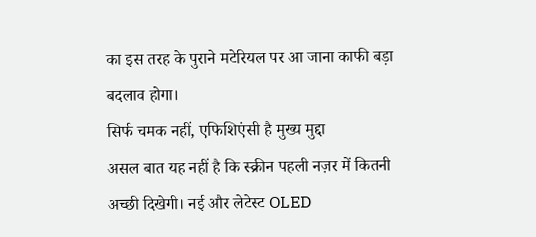का इस तरह के पुराने मटेरियल पर आ जाना काफी बड़ा बदलाव होगा।
सिर्फ चमक नहीं, एफिशिएंसी है मुख्य मुद्दा
असल बात यह नहीं है कि स्क्रीन पहली नज़र में कितनी अच्छी दिखेगी। नई और लेटेस्ट OLED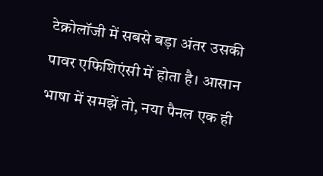टेक्नोलॉजी में सबसे बड़ा अंतर उसकी पावर एफिशिएंसी में होता है। आसान भाषा में समझें तो, नया पैनल एक ही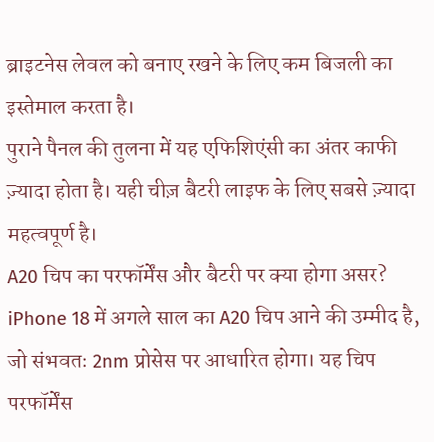ब्राइटनेस लेवल को बनाए रखने के लिए कम बिजली का इस्तेमाल करता है।
पुराने पैनल की तुलना में यह एफिशिएंसी का अंतर काफी ज़्यादा होता है। यही चीज़ बैटरी लाइफ के लिए सबसे ज़्यादा महत्वपूर्ण है।
A20 चिप का परफॉर्मेंस और बैटरी पर क्या होगा असर?
iPhone 18 में अगले साल का A20 चिप आने की उम्मीद है, जो संभवतः 2nm प्रोसेस पर आधारित होगा। यह चिप परफॉर्मेंस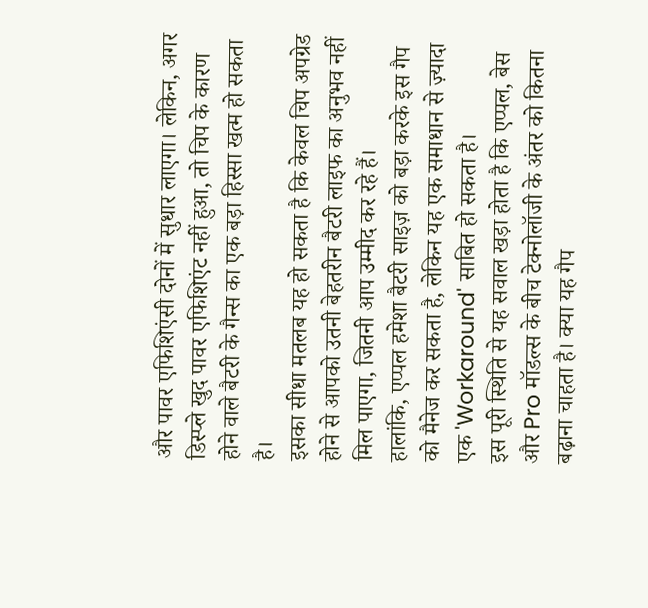और पावर एफिशिएंसी दोनों में सुधार लाएगा। लेकिन, अगर डिस्प्ले खुद पावर एफिशिएंट नहीं हुआ, तो चिप के कारण होने वाले बैटरी के गैन्स का एक बड़ा हिस्सा खत्म हो सकता है।
इसका सीधा मतलब यह हो सकता है कि केवल चिप अपग्रेड होने से आपको उतनी बेहतरीन बैटरी लाइफ का अनुभव नहीं मिल पाएगा, जितनी आप उम्मीद कर रहे हैं।
हालांकि, एप्पल हमेशा बैटरी साइज़ को बड़ा करके इस गैप को मैनेज कर सकता है, लेकिन यह एक समाधान से ज़्यादा एक 'Workaround' साबित हो सकता है।
इस पूरी स्थिति से यह सवाल खड़ा होता है कि एप्पल, बेस और Pro मॉडल्स के बीच टेक्नोलॉजी के अंतर को कितना बढ़ाना चाहता है। क्या यह गैप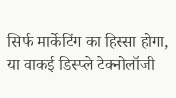सिर्फ मार्केटिंग का हिस्सा होगा, या वाकई डिस्प्ले टेक्नोलॉजी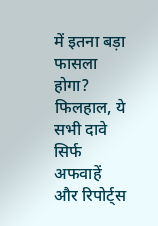में इतना बड़ा फासला होगा?
फिलहाल, ये सभी दावे सिर्फ अफवाहें और रिपोर्ट्स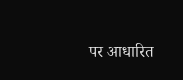पर आधारित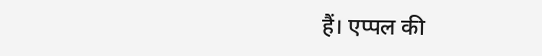हैं। एप्पल की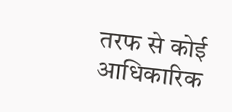तरफ से कोई आधिकारिक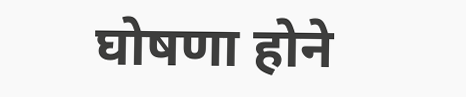घोषणा होने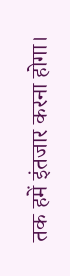तक हमें इंतजार करना होगा।